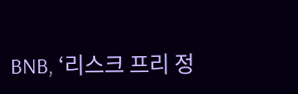BNB, ‘리스크 프리 정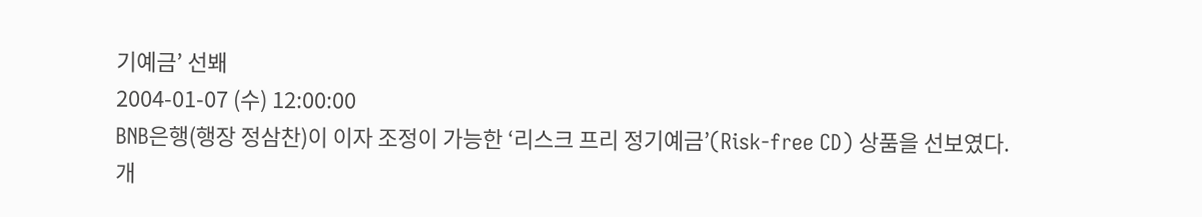기예금’ 선봬
2004-01-07 (수) 12:00:00
BNB은행(행장 정삼찬)이 이자 조정이 가능한 ‘리스크 프리 정기예금’(Risk-free CD) 상품을 선보였다.
개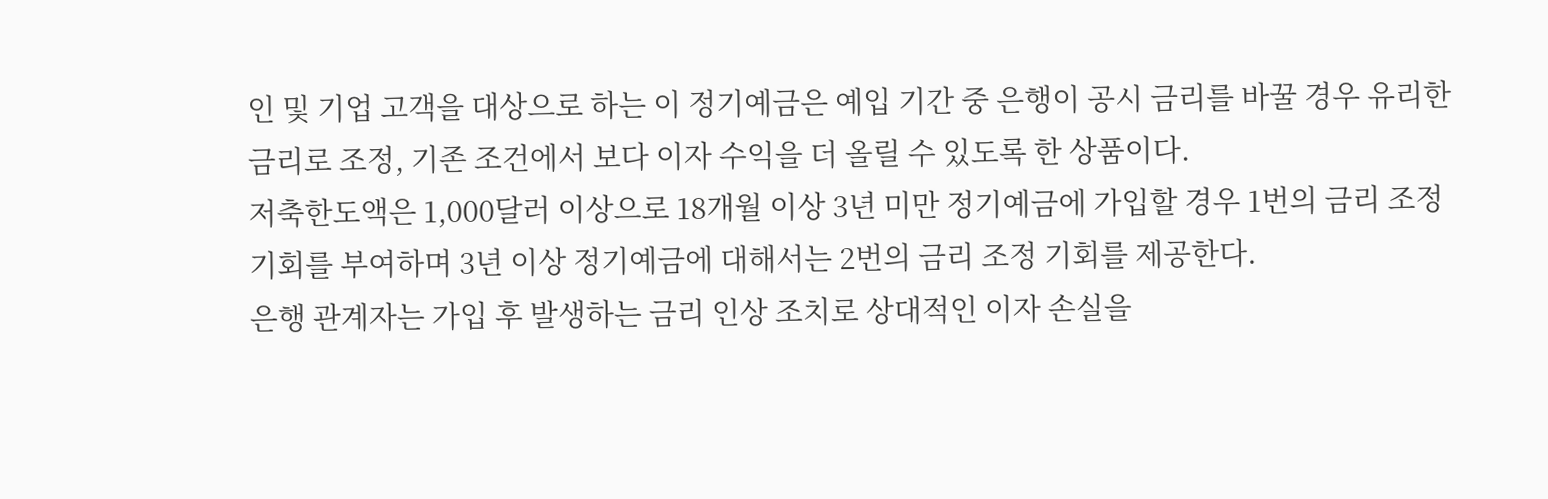인 및 기업 고객을 대상으로 하는 이 정기예금은 예입 기간 중 은행이 공시 금리를 바꿀 경우 유리한 금리로 조정, 기존 조건에서 보다 이자 수익을 더 올릴 수 있도록 한 상품이다.
저축한도액은 1,000달러 이상으로 18개월 이상 3년 미만 정기예금에 가입할 경우 1번의 금리 조정 기회를 부여하며 3년 이상 정기예금에 대해서는 2번의 금리 조정 기회를 제공한다.
은행 관계자는 가입 후 발생하는 금리 인상 조치로 상대적인 이자 손실을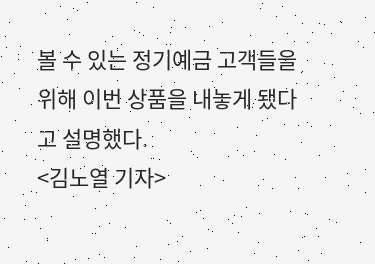볼 수 있는 정기예금 고객들을 위해 이번 상품을 내놓게 됐다고 설명했다.
<김노열 기자>